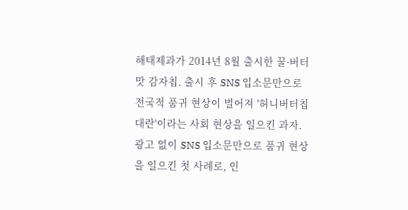해태제과가 2014년 8월 출시한 꿀·버터맛 감자칩. 출시 후 SNS 입소문만으로 전국적 품귀 현상이 벌어져 '허니버터칩 대란'이라는 사회 현상을 일으킨 과자.
광고 없이 SNS 입소문만으로 품귀 현상을 일으킨 첫 사례로, 인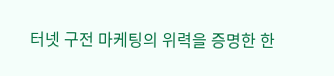터넷 구전 마케팅의 위력을 증명한 한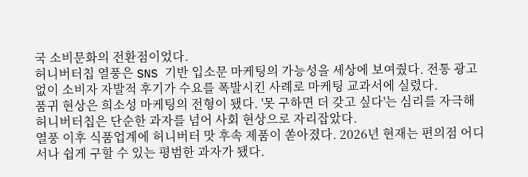국 소비문화의 전환점이었다.
허니버터칩 열풍은 SNS 기반 입소문 마케팅의 가능성을 세상에 보여줬다. 전통 광고 없이 소비자 자발적 후기가 수요를 폭발시킨 사례로 마케팅 교과서에 실렸다.
품귀 현상은 희소성 마케팅의 전형이 됐다. '못 구하면 더 갖고 싶다'는 심리를 자극해 허니버터칩은 단순한 과자를 넘어 사회 현상으로 자리잡았다.
열풍 이후 식품업계에 허니버터 맛 후속 제품이 쏟아졌다. 2026년 현재는 편의점 어디서나 쉽게 구할 수 있는 평범한 과자가 됐다.